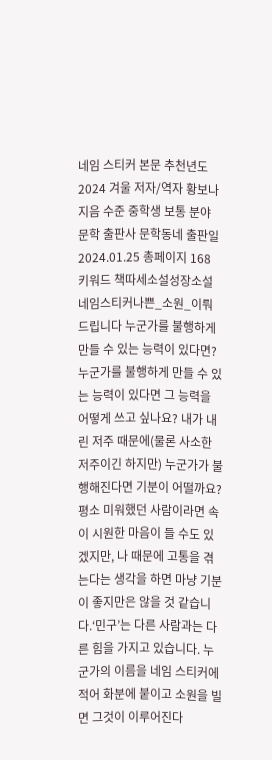네임 스티커 본문 추천년도 2024 겨울 저자/역자 황보나 지음 수준 중학생 보통 분야 문학 출판사 문학동네 출판일 2024.01.25 총페이지 168 키워드 책따세소설성장소설네임스티커나쁜_소원_이뤄드립니다 누군가를 불행하게 만들 수 있는 능력이 있다면?누군가를 불행하게 만들 수 있는 능력이 있다면 그 능력을 어떻게 쓰고 싶나요? 내가 내린 저주 때문에(물론 사소한 저주이긴 하지만) 누군가가 불행해진다면 기분이 어떨까요? 평소 미워했던 사람이라면 속이 시원한 마음이 들 수도 있겠지만, 나 때문에 고통을 겪는다는 생각을 하면 마냥 기분이 좋지만은 않을 것 같습니다.‘민구’는 다른 사람과는 다른 힘을 가지고 있습니다. 누군가의 이름을 네임 스티커에 적어 화분에 붙이고 소원을 빌면 그것이 이루어진다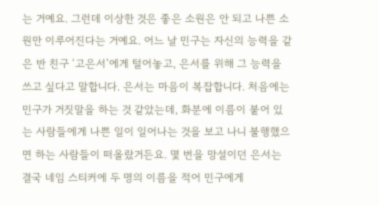는 거예요. 그런데 이상한 것은 좋은 소원은 안 되고 나쁜 소원만 이루어진다는 거예요. 어느 날 민구는 자신의 능력을 같은 반 친구 ‘고은서’에게 털어놓고, 은서를 위해 그 능력을 쓰고 싶다고 말합니다. 은서는 마음이 복잡합니다. 처음에는 민구가 거짓말을 하는 것 같았는데, 화분에 이름이 붙어 있는 사람들에게 나쁜 일이 일어나는 것을 보고 나니 불행했으면 하는 사람들이 떠올랐거든요. 몇 번을 망설이던 은서는 결국 네임 스티커에 두 명의 이름을 적어 민구에게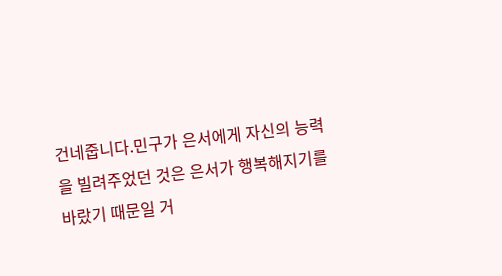건네줍니다.민구가 은서에게 자신의 능력을 빌려주었던 것은 은서가 행복해지기를 바랐기 때문일 거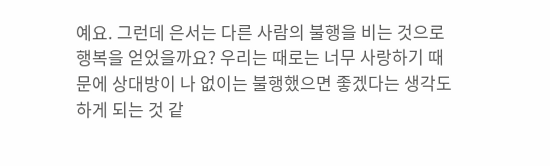예요. 그런데 은서는 다른 사람의 불행을 비는 것으로 행복을 얻었을까요? 우리는 때로는 너무 사랑하기 때문에 상대방이 나 없이는 불행했으면 좋겠다는 생각도 하게 되는 것 같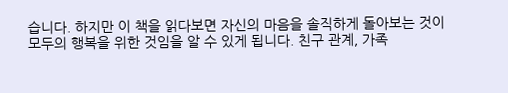습니다. 하지만 이 책을 읽다보면 자신의 마음을 솔직하게 돌아보는 것이 모두의 행복을 위한 것임을 알 수 있게 됩니다. 친구 관계, 가족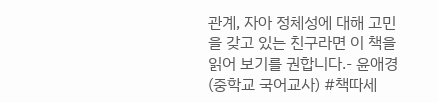관계, 자아 정체성에 대해 고민을 갖고 있는 친구라면 이 책을 읽어 보기를 권합니다.- 윤애경 (중학교 국어교사) #책따세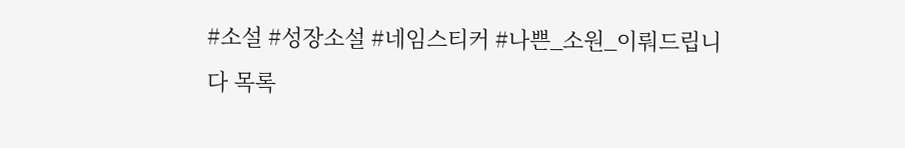#소설 #성장소설 #네임스티커 #나쁜_소원_이뤄드립니다 목록